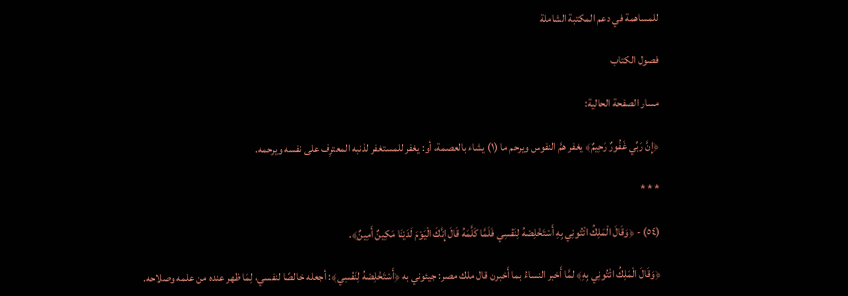للمساهمة في دعم المكتبة الشاملة

فصول الكتاب

مسار الصفحة الحالية:

﴿إِنَّ رَبِّي غَفُورٌ رَحِيمٌ﴾ يغفر همَّ النفوس ويرحم ما (١) يشاء بالعصمة، أو: يغفر للمستغفر لذنبه المعترِف على نفسه ويرحمه.

* * *

(٥٤) - ﴿وَقَالَ الْمَلِكُ ائْتُونِي بِهِ أَسْتَخْلِصْهُ لِنَفْسِي فَلَمَّا كَلَّمَهُ قَالَ إِنَّكَ الْيَوْمَ لَدَيْنَا مَكِينٌ أَمِينٌ﴾.

﴿وَقَالَ الْمَلِكُ ائْتُونِي بِهِ﴾ لمَّا أَخبر النساءُ بما أَخبرن قال ملك مصر: جيئوني به ﴿أَسْتَخْلِصْهُ لِنَفْسِي﴾: أجعله خالصًا لنفسي، لِمَا ظهر عنده من علمه وصلاحه.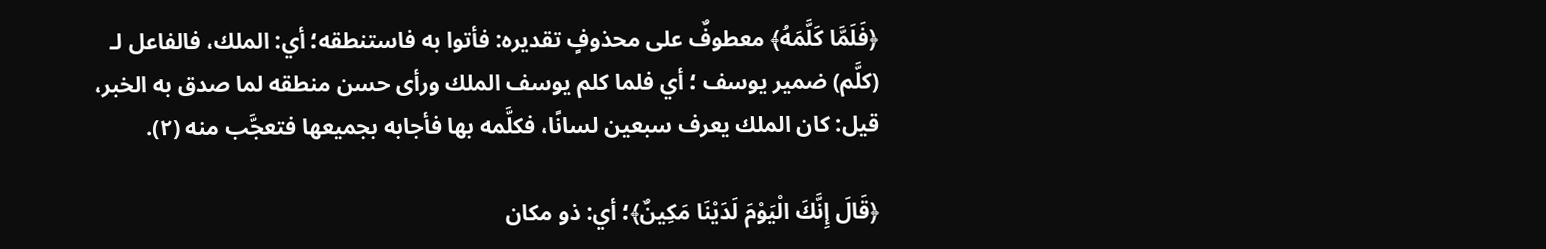﴿فَلَمَّا كَلَّمَهُ﴾ معطوفٌ على محذوفٍ تقديره: فأتوا به فاستنطقه؛ أي: الملك، فالفاعل لـ (كلَّم) ضمير يوسف ؛ أي فلما كلم يوسف الملك ورأى حسن منطقه لما صدق به الخبر، قيل: كان الملك يعرف سبعين لسانًا، فكلَّمه بها فأجابه بجميعها فتعجَّب منه (٢).

﴿قَالَ إِنَّكَ الْيَوْمَ لَدَيْنَا مَكِينٌ﴾؛ أي: ذو مكان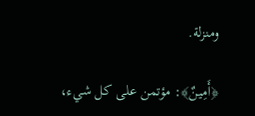ومنزلة.

﴿أَمِينٌ﴾: مؤتمن على كل شيء،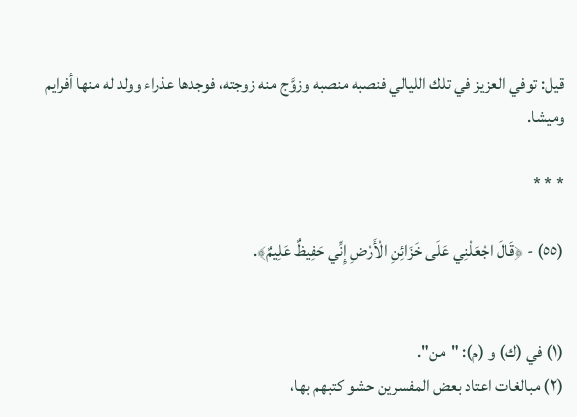قيل: توفي العزيز في تلك الليالي فنصبه منصبه وزوَّج منه زوجته، فوجدها عذراء وولد له منها أفرايم وميشا.

* * *

(٥٥) - ﴿قَالَ اجْعَلْنِي عَلَى خَزَائِنِ الْأَرْضِ إِنِّي حَفِيظٌ عَلِيمٌ﴾.


(١) في (ك) و (م): "من".
(٢) مبالغات اعتاد بعض المفسرين حشو كتبهم بها،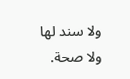ولا سند لها ولا صحة.